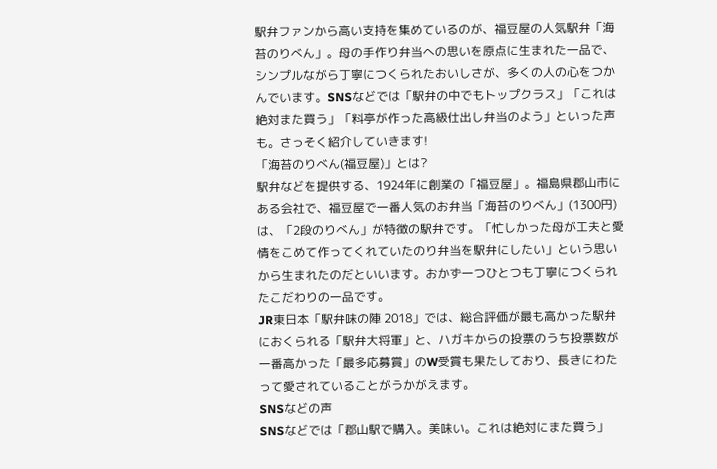駅弁ファンから高い支持を集めているのが、福豆屋の人気駅弁「海苔のりべん」。母の手作り弁当への思いを原点に生まれた一品で、シンプルながら丁寧につくられたおいしさが、多くの人の心をつかんでいます。SNSなどでは「駅弁の中でもトップクラス」「これは絶対また買う」「料亭が作った高級仕出し弁当のよう」といった声も。さっそく紹介していきます!
「海苔のりべん(福豆屋)」とは?
駅弁などを提供する、1924年に創業の「福豆屋」。福島県郡山市にある会社で、福豆屋で一番人気のお弁当「海苔のりべん」(1300円)は、「2段のりべん」が特徴の駅弁です。「忙しかった母が工夫と愛情をこめて作ってくれていたのり弁当を駅弁にしたい」という思いから生まれたのだといいます。おかず一つひとつも丁寧につくられたこだわりの一品です。
JR東⽇本「駅弁味の陣 2018」では、総合評価が最も⾼かった駅弁におくられる「駅弁⼤将軍」と、ハガキからの投票のうち投票数が⼀番⾼かった「最多応募賞」のW受賞も果たしており、長きにわたって愛されていることがうかがえます。
SNSなどの声
SNSなどでは「郡山駅で購入。美味い。これは絶対にまた買う」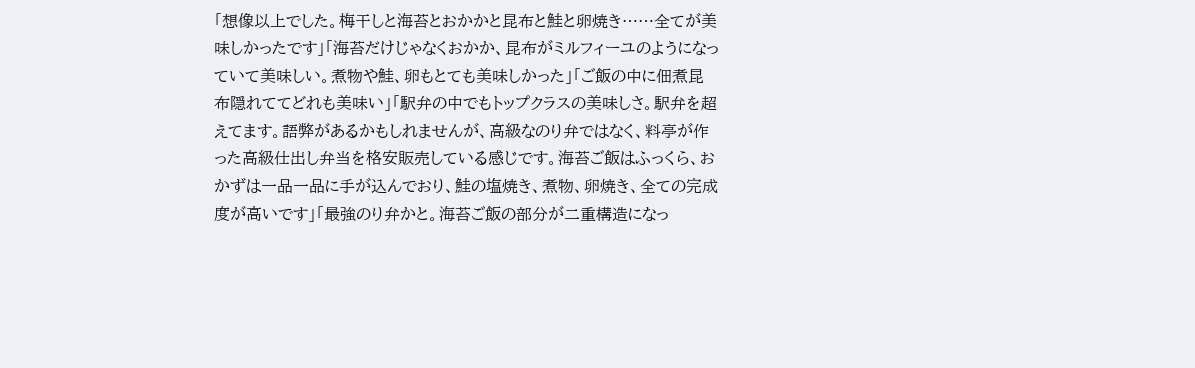「想像以上でした。梅干しと海苔とおかかと昆布と鮭と卵焼き……全てが美味しかったです」「海苔だけじゃなくおかか、昆布がミルフィーユのようになっていて美味しい。煮物や鮭、卵もとても美味しかった」「ご飯の中に佃煮昆布隠れててどれも美味い」「駅弁の中でもトップクラスの美味しさ。駅弁を超えてます。語弊があるかもしれませんが、高級なのり弁ではなく、料亭が作った高級仕出し弁当を格安販売している感じです。海苔ご飯はふっくら、おかずは一品一品に手が込んでおり、鮭の塩焼き、煮物、卵焼き、全ての完成度が高いです」「最強のり弁かと。海苔ご飯の部分が二重構造になっ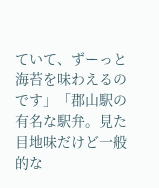ていて、ずーっと海苔を味わえるのです」「郡山駅の有名な駅弁。見た目地味だけど一般的な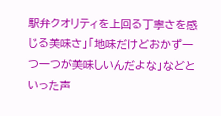駅弁クオリティを上回る丁寧さを感じる美味さ」「地味だけどおかず一つ一つが美味しいんだよな」などといった声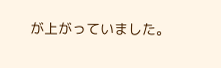が上がっていました。